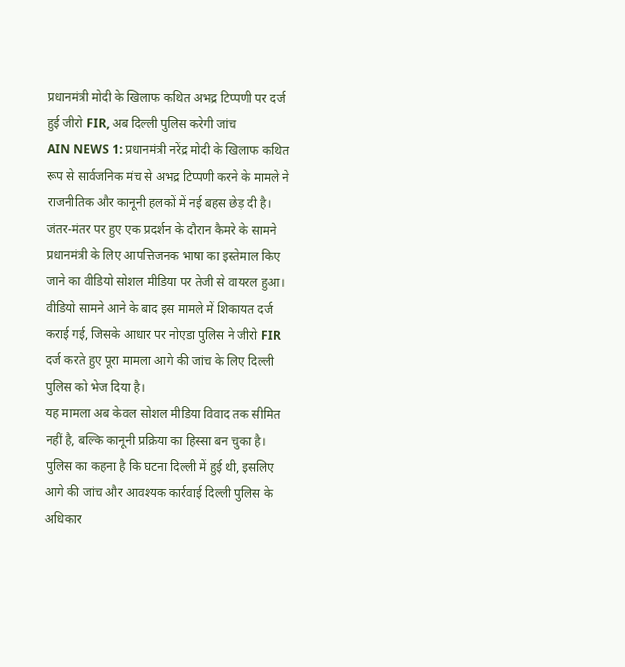प्रधानमंत्री मोदी के खिलाफ कथित अभद्र टिप्पणी पर दर्ज हुई जीरो FIR, अब दिल्ली पुलिस करेगी जांच
AIN NEWS 1: प्रधानमंत्री नरेंद्र मोदी के खिलाफ कथित रूप से सार्वजनिक मंच से अभद्र टिप्पणी करने के मामले ने राजनीतिक और कानूनी हलकों में नई बहस छेड़ दी है। जंतर-मंतर पर हुए एक प्रदर्शन के दौरान कैमरे के सामने प्रधानमंत्री के लिए आपत्तिजनक भाषा का इस्तेमाल किए जाने का वीडियो सोशल मीडिया पर तेजी से वायरल हुआ। वीडियो सामने आने के बाद इस मामले में शिकायत दर्ज कराई गई, जिसके आधार पर नोएडा पुलिस ने जीरो FIR दर्ज करते हुए पूरा मामला आगे की जांच के लिए दिल्ली पुलिस को भेज दिया है।
यह मामला अब केवल सोशल मीडिया विवाद तक सीमित नहीं है, बल्कि कानूनी प्रक्रिया का हिस्सा बन चुका है। पुलिस का कहना है कि घटना दिल्ली में हुई थी, इसलिए आगे की जांच और आवश्यक कार्रवाई दिल्ली पुलिस के अधिकार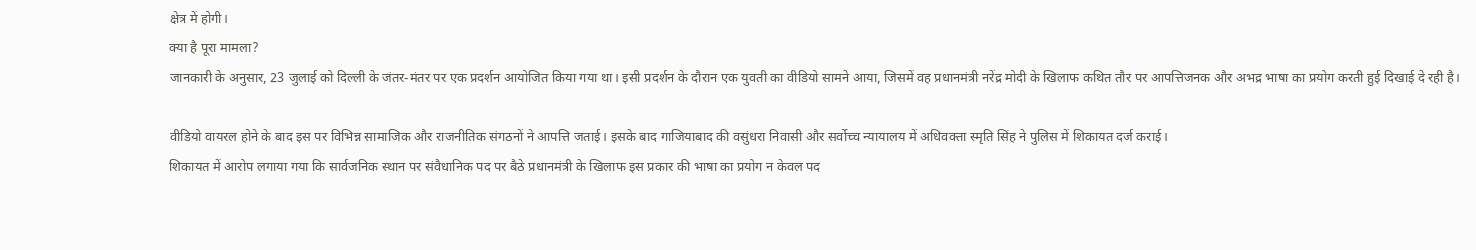क्षेत्र में होगी।
क्या है पूरा मामला?
जानकारी के अनुसार, 23 जुलाई को दिल्ली के जंतर-मंतर पर एक प्रदर्शन आयोजित किया गया था। इसी प्रदर्शन के दौरान एक युवती का वीडियो सामने आया, जिसमें वह प्रधानमंत्री नरेंद्र मोदी के खिलाफ कथित तौर पर आपत्तिजनक और अभद्र भाषा का प्रयोग करती हुई दिखाई दे रही है।

वीडियो वायरल होने के बाद इस पर विभिन्न सामाजिक और राजनीतिक संगठनों ने आपत्ति जताई। इसके बाद गाजियाबाद की वसुंधरा निवासी और सर्वोच्च न्यायालय में अधिवक्ता स्मृति सिंह ने पुलिस में शिकायत दर्ज कराई।
शिकायत में आरोप लगाया गया कि सार्वजनिक स्थान पर संवैधानिक पद पर बैठे प्रधानमंत्री के खिलाफ इस प्रकार की भाषा का प्रयोग न केवल पद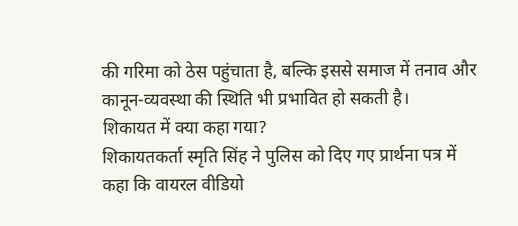की गरिमा को ठेस पहुंचाता है, बल्कि इससे समाज में तनाव और कानून-व्यवस्था की स्थिति भी प्रभावित हो सकती है।
शिकायत में क्या कहा गया?
शिकायतकर्ता स्मृति सिंह ने पुलिस को दिए गए प्रार्थना पत्र में कहा कि वायरल वीडियो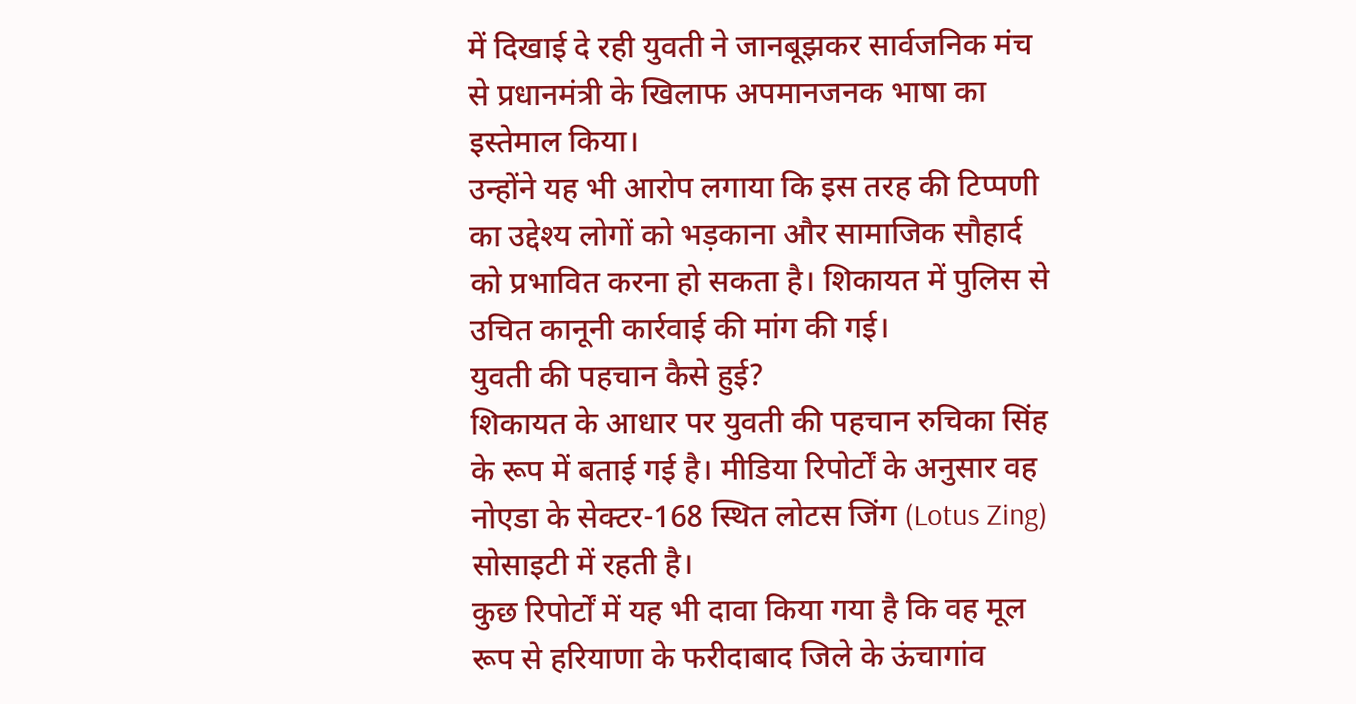में दिखाई दे रही युवती ने जानबूझकर सार्वजनिक मंच से प्रधानमंत्री के खिलाफ अपमानजनक भाषा का इस्तेमाल किया।
उन्होंने यह भी आरोप लगाया कि इस तरह की टिप्पणी का उद्देश्य लोगों को भड़काना और सामाजिक सौहार्द को प्रभावित करना हो सकता है। शिकायत में पुलिस से उचित कानूनी कार्रवाई की मांग की गई।
युवती की पहचान कैसे हुई?
शिकायत के आधार पर युवती की पहचान रुचिका सिंह के रूप में बताई गई है। मीडिया रिपोर्टों के अनुसार वह नोएडा के सेक्टर-168 स्थित लोटस जिंग (Lotus Zing) सोसाइटी में रहती है।
कुछ रिपोर्टों में यह भी दावा किया गया है कि वह मूल रूप से हरियाणा के फरीदाबाद जिले के ऊंचागांव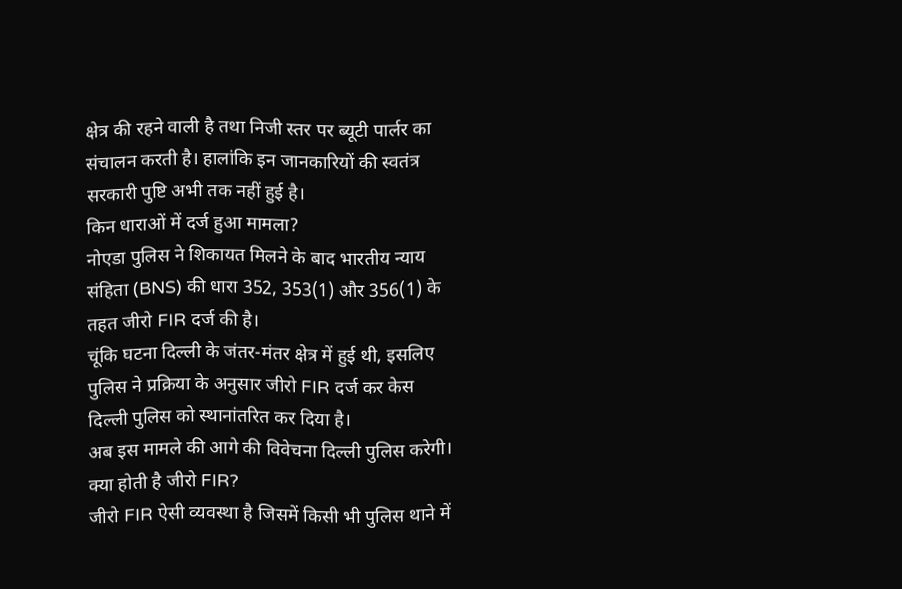क्षेत्र की रहने वाली है तथा निजी स्तर पर ब्यूटी पार्लर का संचालन करती है। हालांकि इन जानकारियों की स्वतंत्र सरकारी पुष्टि अभी तक नहीं हुई है।
किन धाराओं में दर्ज हुआ मामला?
नोएडा पुलिस ने शिकायत मिलने के बाद भारतीय न्याय संहिता (BNS) की धारा 352, 353(1) और 356(1) के तहत जीरो FIR दर्ज की है।
चूंकि घटना दिल्ली के जंतर-मंतर क्षेत्र में हुई थी, इसलिए पुलिस ने प्रक्रिया के अनुसार जीरो FIR दर्ज कर केस दिल्ली पुलिस को स्थानांतरित कर दिया है।
अब इस मामले की आगे की विवेचना दिल्ली पुलिस करेगी।
क्या होती है जीरो FIR?
जीरो FIR ऐसी व्यवस्था है जिसमें किसी भी पुलिस थाने में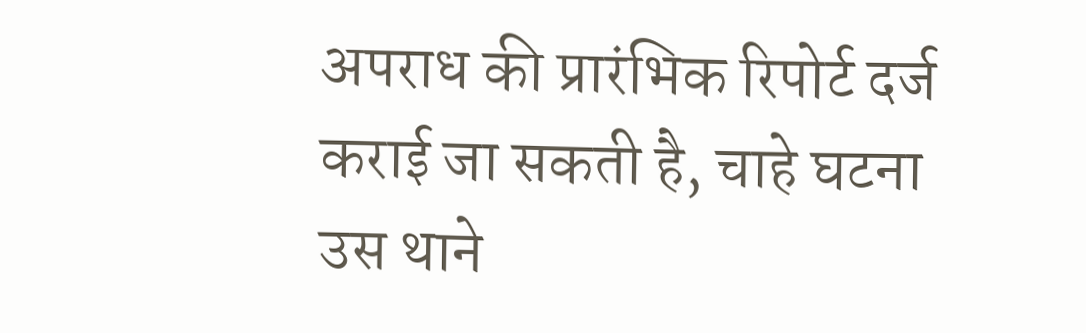अपराध की प्रारंभिक रिपोर्ट दर्ज कराई जा सकती है, चाहे घटना उस थाने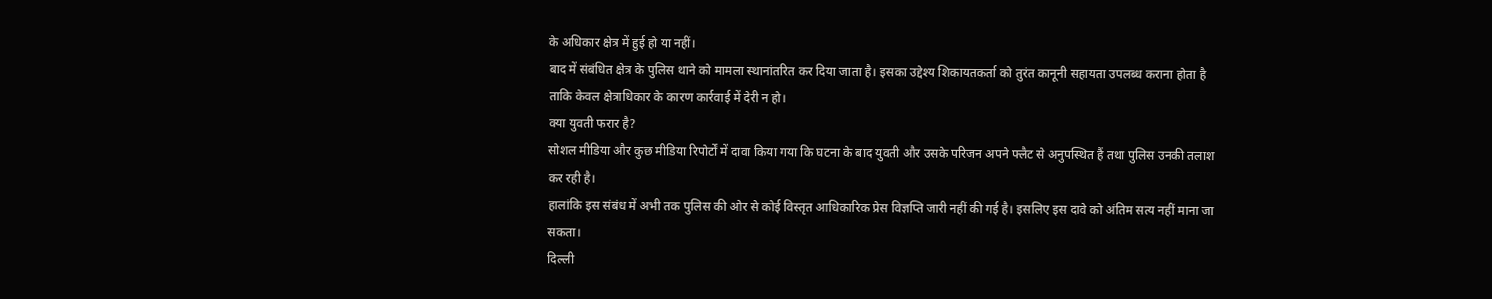के अधिकार क्षेत्र में हुई हो या नहीं।
बाद में संबंधित क्षेत्र के पुलिस थाने को मामला स्थानांतरित कर दिया जाता है। इसका उद्देश्य शिकायतकर्ता को तुरंत कानूनी सहायता उपलब्ध कराना होता है ताकि केवल क्षेत्राधिकार के कारण कार्रवाई में देरी न हो।
क्या युवती फरार है?
सोशल मीडिया और कुछ मीडिया रिपोर्टों में दावा किया गया कि घटना के बाद युवती और उसके परिजन अपने फ्लैट से अनुपस्थित हैं तथा पुलिस उनकी तलाश कर रही है।
हालांकि इस संबंध में अभी तक पुलिस की ओर से कोई विस्तृत आधिकारिक प्रेस विज्ञप्ति जारी नहीं की गई है। इसलिए इस दावे को अंतिम सत्य नहीं माना जा सकता।
दिल्ली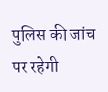पुलिस की जांच पर रहेगी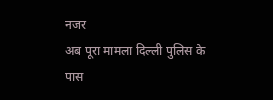नजर
अब पूरा मामला दिल्ली पुलिस के पास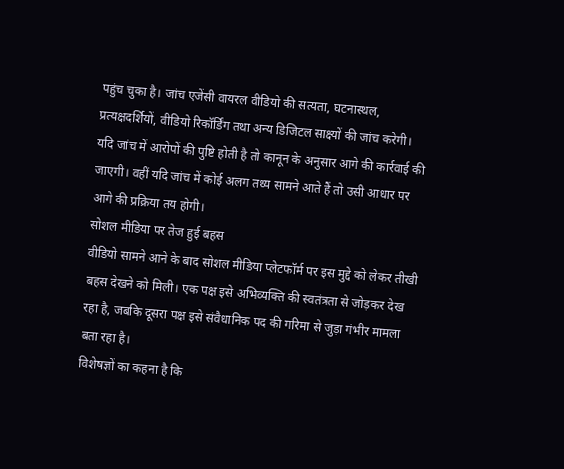पहुंच चुका है। जांच एजेंसी वायरल वीडियो की सत्यता, घटनास्थल, प्रत्यक्षदर्शियों, वीडियो रिकॉर्डिंग तथा अन्य डिजिटल साक्ष्यों की जांच करेगी।
यदि जांच में आरोपों की पुष्टि होती है तो कानून के अनुसार आगे की कार्रवाई की जाएगी। वहीं यदि जांच में कोई अलग तथ्य सामने आते हैं तो उसी आधार पर आगे की प्रक्रिया तय होगी।
सोशल मीडिया पर तेज हुई बहस
वीडियो सामने आने के बाद सोशल मीडिया प्लेटफॉर्म पर इस मुद्दे को लेकर तीखी बहस देखने को मिली। एक पक्ष इसे अभिव्यक्ति की स्वतंत्रता से जोड़कर देख रहा है, जबकि दूसरा पक्ष इसे संवैधानिक पद की गरिमा से जुड़ा गंभीर मामला बता रहा है।
विशेषज्ञों का कहना है कि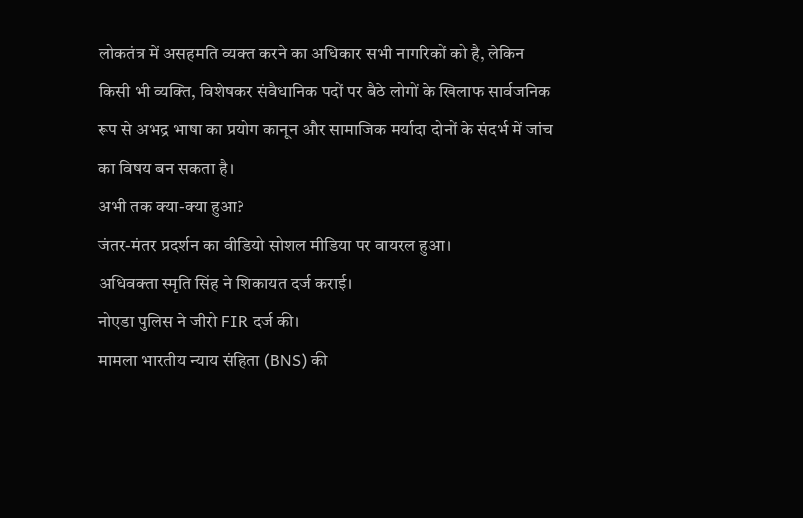लोकतंत्र में असहमति व्यक्त करने का अधिकार सभी नागरिकों को है, लेकिन किसी भी व्यक्ति, विशेषकर संवैधानिक पदों पर बैठे लोगों के खिलाफ सार्वजनिक रूप से अभद्र भाषा का प्रयोग कानून और सामाजिक मर्यादा दोनों के संदर्भ में जांच का विषय बन सकता है।
अभी तक क्या-क्या हुआ?
जंतर-मंतर प्रदर्शन का वीडियो सोशल मीडिया पर वायरल हुआ।
अधिवक्ता स्मृति सिंह ने शिकायत दर्ज कराई।
नोएडा पुलिस ने जीरो FIR दर्ज की।
मामला भारतीय न्याय संहिता (BNS) की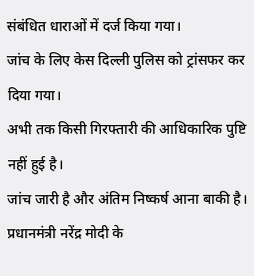संबंधित धाराओं में दर्ज किया गया।
जांच के लिए केस दिल्ली पुलिस को ट्रांसफर कर दिया गया।
अभी तक किसी गिरफ्तारी की आधिकारिक पुष्टि नहीं हुई है।
जांच जारी है और अंतिम निष्कर्ष आना बाकी है।
प्रधानमंत्री नरेंद्र मोदी के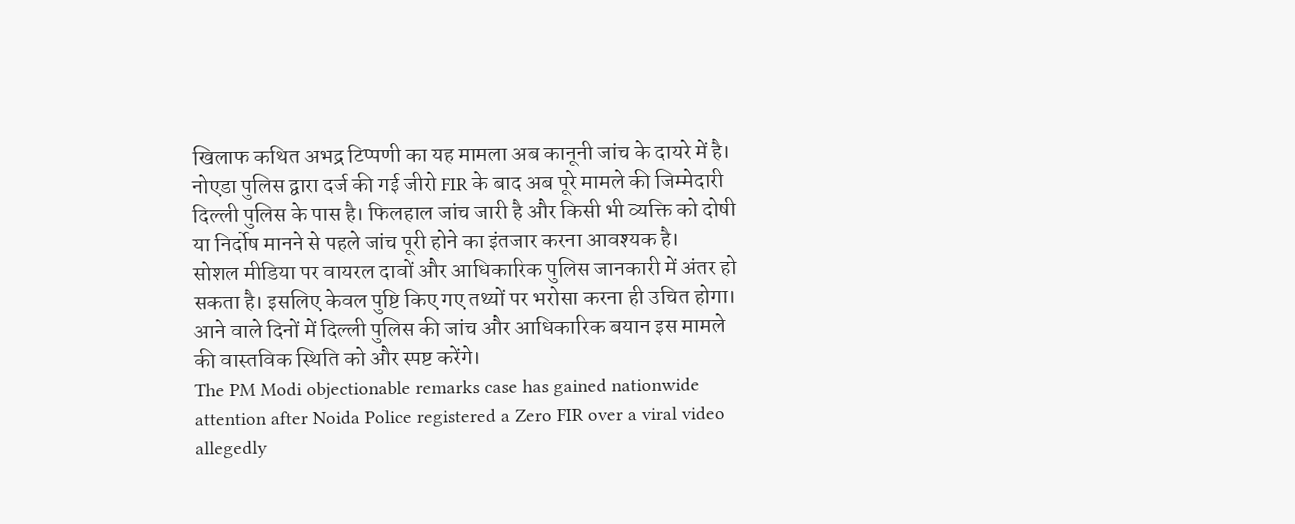खिलाफ कथित अभद्र टिप्पणी का यह मामला अब कानूनी जांच के दायरे में है। नोएडा पुलिस द्वारा दर्ज की गई जीरो FIR के बाद अब पूरे मामले की जिम्मेदारी दिल्ली पुलिस के पास है। फिलहाल जांच जारी है और किसी भी व्यक्ति को दोषी या निर्दोष मानने से पहले जांच पूरी होने का इंतजार करना आवश्यक है।
सोशल मीडिया पर वायरल दावों और आधिकारिक पुलिस जानकारी में अंतर हो सकता है। इसलिए केवल पुष्टि किए गए तथ्यों पर भरोसा करना ही उचित होगा। आने वाले दिनों में दिल्ली पुलिस की जांच और आधिकारिक बयान इस मामले की वास्तविक स्थिति को और स्पष्ट करेंगे।
The PM Modi objectionable remarks case has gained nationwide attention after Noida Police registered a Zero FIR over a viral video allegedly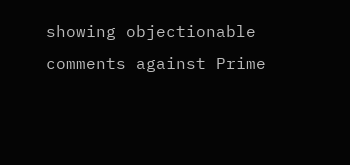showing objectionable comments against Prime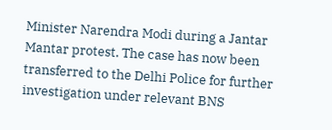Minister Narendra Modi during a Jantar Mantar protest. The case has now been transferred to the Delhi Police for further investigation under relevant BNS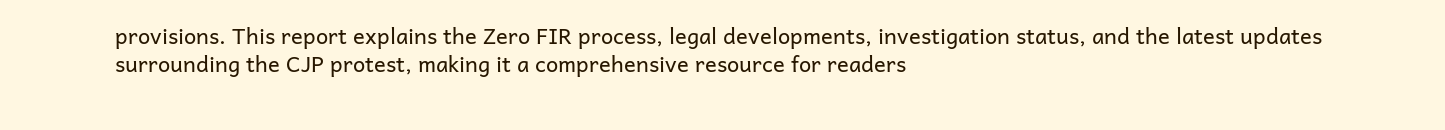provisions. This report explains the Zero FIR process, legal developments, investigation status, and the latest updates surrounding the CJP protest, making it a comprehensive resource for readers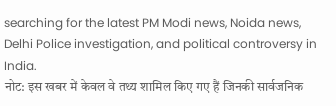searching for the latest PM Modi news, Noida news, Delhi Police investigation, and political controversy in India.
नोट: इस खबर में केवल वे तथ्य शामिल किए गए हैं जिनकी सार्वजनिक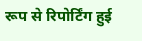रूप से रिपोर्टिंग हुई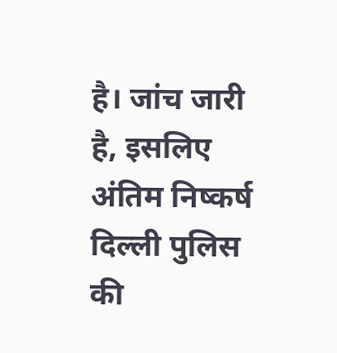है। जांच जारी है, इसलिए अंतिम निष्कर्ष दिल्ली पुलिस की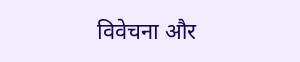विवेचना और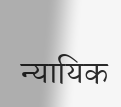न्यायिक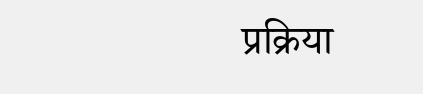प्रक्रिया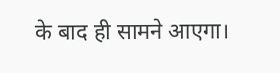के बाद ही सामने आएगा।